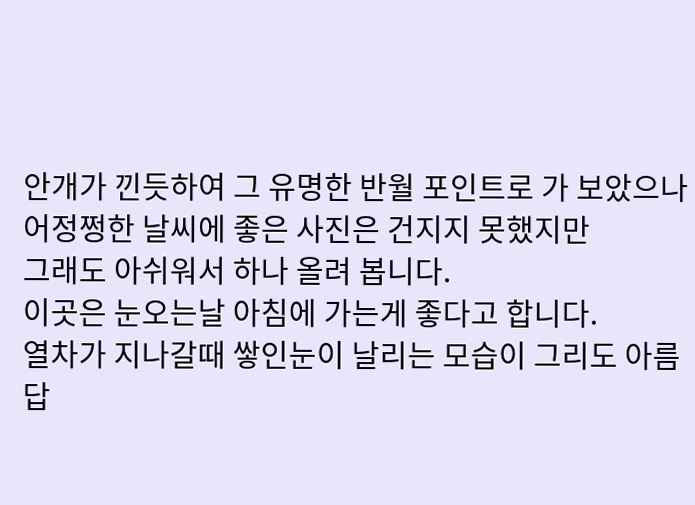안개가 낀듯하여 그 유명한 반월 포인트로 가 보았으나
어정쩡한 날씨에 좋은 사진은 건지지 못했지만
그래도 아쉬워서 하나 올려 봅니다.
이곳은 눈오는날 아침에 가는게 좋다고 합니다.
열차가 지나갈때 쌓인눈이 날리는 모습이 그리도 아름답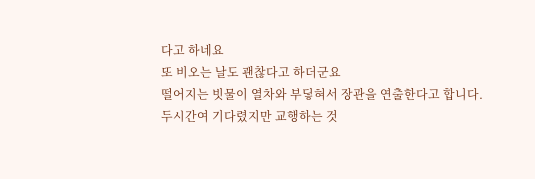다고 하네요
또 비오는 날도 괜찮다고 하더군요
떨어지는 빗물이 열차와 부딯혀서 장관을 연출한다고 합니다.
두시간여 기다렸지만 교행하는 것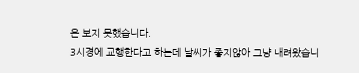은 보지 못했습니다.
3시경에 교행한다고 하는데 날씨가 좋지않아 그냥 내려왔습니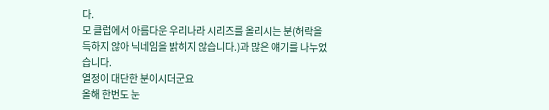다.
모 클럽에서 아름다운 우리나라 시리즈를 올리시는 분(허락을 득하지 않아 닉네임을 밝히지 않습니다.)과 많은 얘기를 나누었습니다.
열정이 대단한 분이시더군요
올해 한번도 눈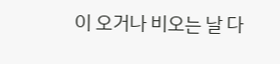이 오거나 비오는 날 다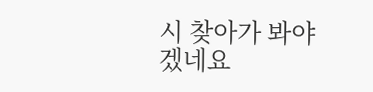시 찾아가 봐야겠네요